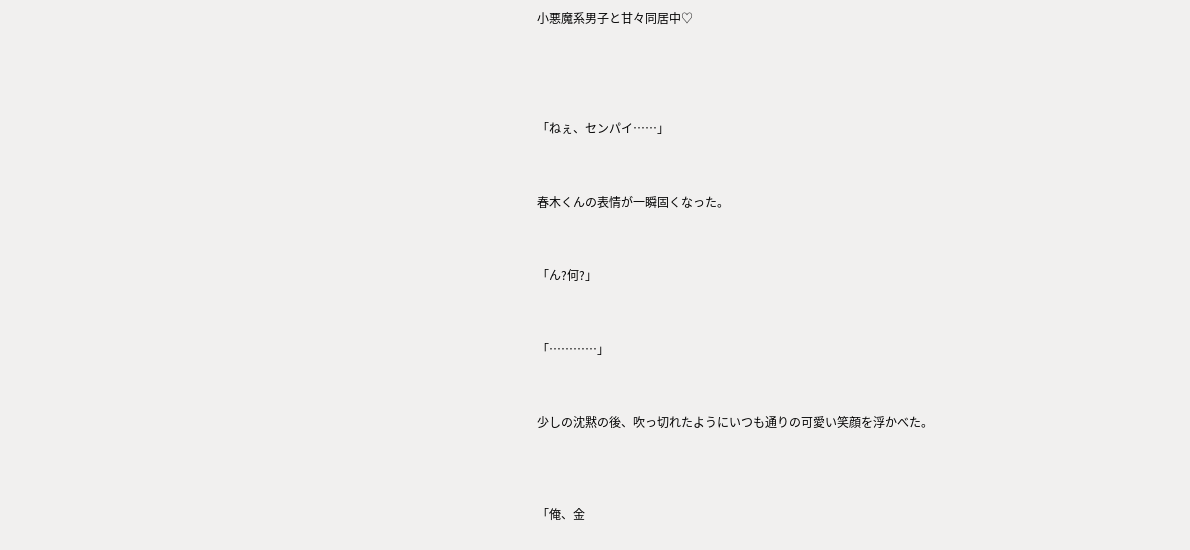小悪魔系男子と甘々同居中♡





「ねぇ、センパイ……」



春木くんの表情が一瞬固くなった。



「ん?何?」



「…………」



少しの沈黙の後、吹っ切れたようにいつも通りの可愛い笑顔を浮かべた。




「俺、金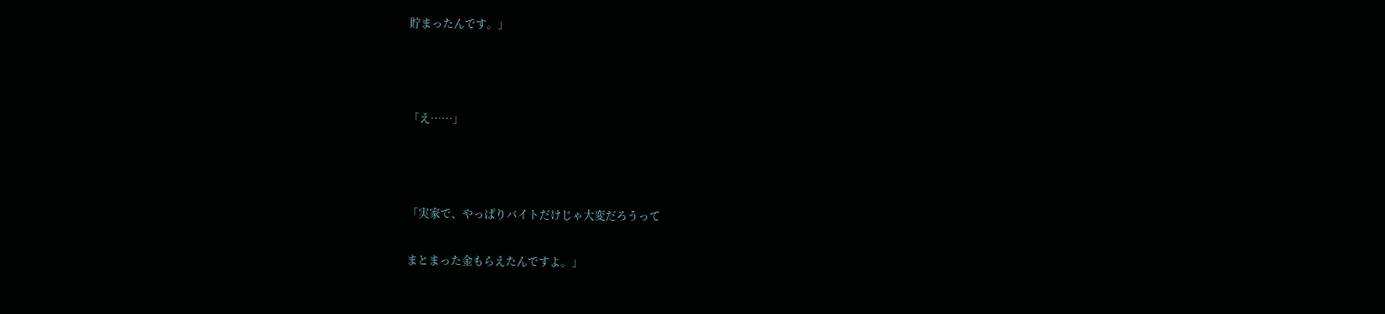貯まったんです。」



「え……」



「実家で、やっぱりバイトだけじゃ大変だろうって

まとまった金もらえたんですよ。」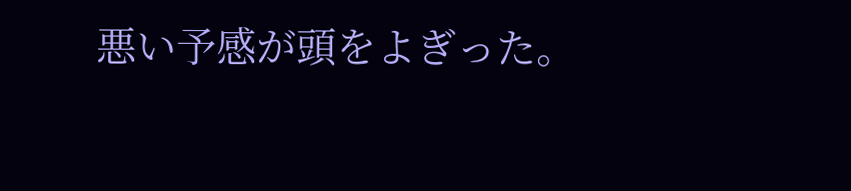悪い予感が頭をよぎった。